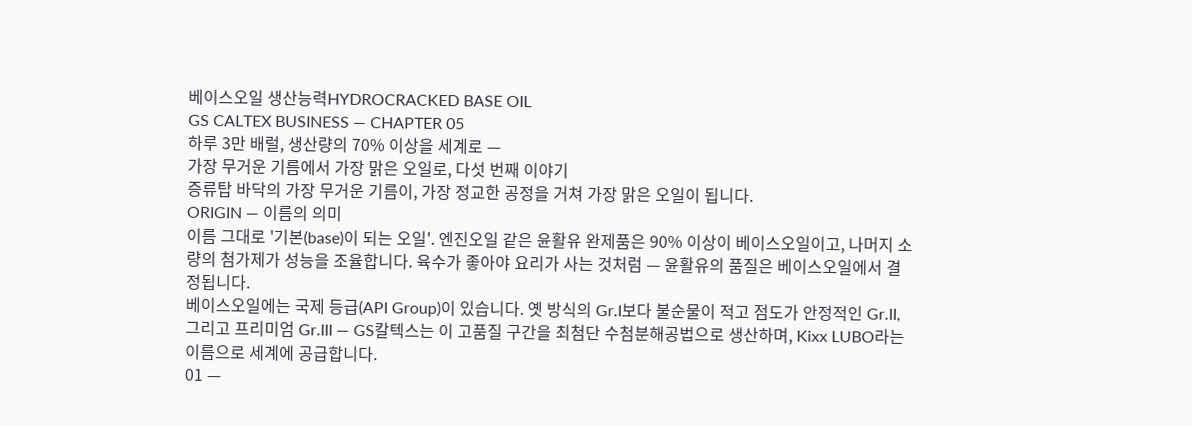베이스오일 생산능력HYDROCRACKED BASE OIL
GS CALTEX BUSINESS — CHAPTER 05
하루 3만 배럴, 생산량의 70% 이상을 세계로 —
가장 무거운 기름에서 가장 맑은 오일로, 다섯 번째 이야기
증류탑 바닥의 가장 무거운 기름이, 가장 정교한 공정을 거쳐 가장 맑은 오일이 됩니다.
ORIGIN — 이름의 의미
이름 그대로 '기본(base)이 되는 오일'. 엔진오일 같은 윤활유 완제품은 90% 이상이 베이스오일이고, 나머지 소량의 첨가제가 성능을 조율합니다. 육수가 좋아야 요리가 사는 것처럼 — 윤활유의 품질은 베이스오일에서 결정됩니다.
베이스오일에는 국제 등급(API Group)이 있습니다. 옛 방식의 Gr.I보다 불순물이 적고 점도가 안정적인 Gr.II, 그리고 프리미엄 Gr.III — GS칼텍스는 이 고품질 구간을 최첨단 수첨분해공법으로 생산하며, Kixx LUBO라는 이름으로 세계에 공급합니다.
01 —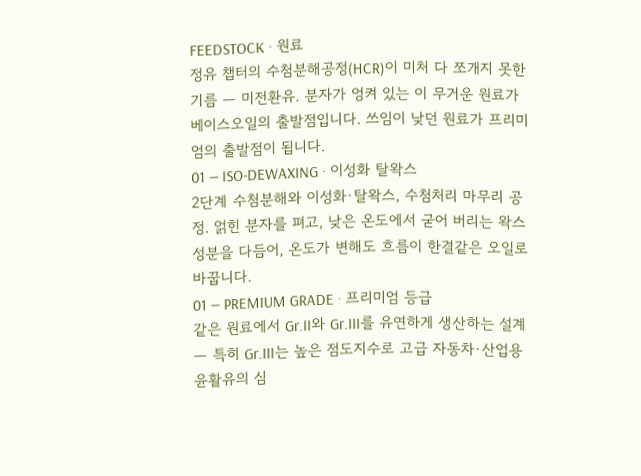FEEDSTOCK · 원료
정유 챕터의 수첨분해공정(HCR)이 미처 다 쪼개지 못한 기름 — 미전환유. 분자가 엉켜 있는 이 무거운 원료가 베이스오일의 출발점입니다. 쓰임이 낮던 원료가 프리미엄의 출발점이 됩니다.
01 — ISO-DEWAXING · 이성화 탈왁스
2단계 수첨분해와 이성화·탈왁스, 수첨처리 마무리 공정. 얽힌 분자를 펴고, 낮은 온도에서 굳어 버리는 왁스 성분을 다듬어, 온도가 변해도 흐름이 한결같은 오일로 바꿉니다.
01 — PREMIUM GRADE · 프리미엄 등급
같은 원료에서 Gr.II와 Gr.III를 유연하게 생산하는 설계 — 특히 Gr.III는 높은 점도지수로 고급 자동차·산업용 윤활유의 심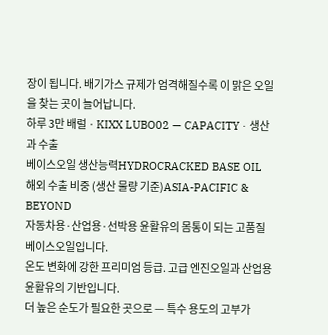장이 됩니다. 배기가스 규제가 엄격해질수록 이 맑은 오일을 찾는 곳이 늘어납니다.
하루 3만 배럴 · KIXX LUBO02 — CAPACITY · 생산과 수출
베이스오일 생산능력HYDROCRACKED BASE OIL
해외 수출 비중 (생산 물량 기준)ASIA-PACIFIC & BEYOND
자동차용·산업용·선박용 윤활유의 몸통이 되는 고품질 베이스오일입니다.
온도 변화에 강한 프리미엄 등급. 고급 엔진오일과 산업용 윤활유의 기반입니다.
더 높은 순도가 필요한 곳으로 — 특수 용도의 고부가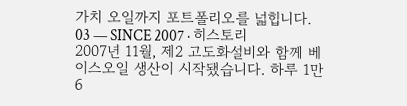가치 오일까지 포트폴리오를 넓힙니다.
03 — SINCE 2007 · 히스토리
2007년 11월, 제2 고도화설비와 함께 베이스오일 생산이 시작됐습니다. 하루 1만 6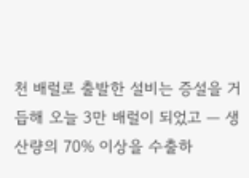천 배럴로 출발한 설비는 증설을 거듭해 오늘 3만 배럴이 되었고 — 생산량의 70% 이상을 수출하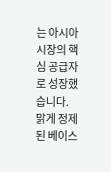는 아시아 시장의 핵심 공급자로 성장했습니다.
맑게 정제된 베이스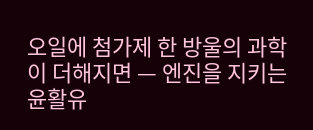오일에 첨가제 한 방울의 과학이 더해지면 — 엔진을 지키는 윤활유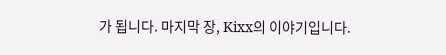가 됩니다. 마지막 장, Kixx의 이야기입니다.